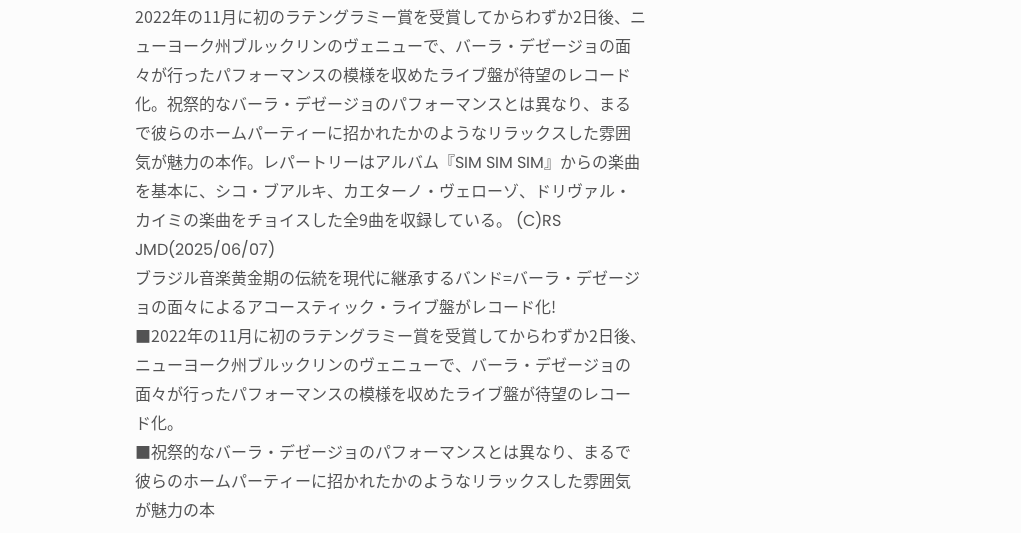2022年の11月に初のラテングラミー賞を受賞してからわずか2日後、ニューヨーク州ブルックリンのヴェニューで、バーラ・デゼージョの面々が行ったパフォーマンスの模様を収めたライブ盤が待望のレコード化。祝祭的なバーラ・デゼージョのパフォーマンスとは異なり、まるで彼らのホームパーティーに招かれたかのようなリラックスした雰囲気が魅力の本作。レパートリーはアルバム『SIM SIM SIM』からの楽曲を基本に、シコ・ブアルキ、カエターノ・ヴェローゾ、ドリヴァル・カイミの楽曲をチョイスした全9曲を収録している。 (C)RS
JMD(2025/06/07)
ブラジル音楽黄金期の伝統を現代に継承するバンド=バーラ・デゼージョの面々によるアコースティック・ライブ盤がレコード化!
■2022年の11月に初のラテングラミー賞を受賞してからわずか2日後、ニューヨーク州ブルックリンのヴェニューで、バーラ・デゼージョの面々が行ったパフォーマンスの模様を収めたライブ盤が待望のレコード化。
■祝祭的なバーラ・デゼージョのパフォーマンスとは異なり、まるで彼らのホームパーティーに招かれたかのようなリラックスした雰囲気が魅力の本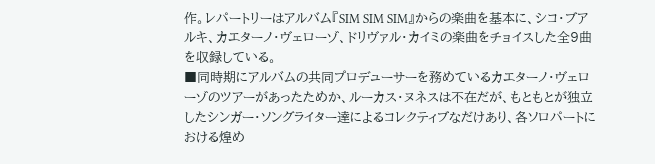作。レパートリーはアルバム『SIM SIM SIM』からの楽曲を基本に、シコ・ブアルキ、カエターノ・ヴェローゾ、ドリヴァル・カイミの楽曲をチョイスした全9曲を収録している。
■同時期にアルバムの共同プロデューサーを務めているカエターノ・ヴェローゾのツアーがあったためか、ルーカス・ヌネスは不在だが、もともとが独立したシンガー・ソングライター達によるコレクティブなだけあり、各ソロパートにおける煌め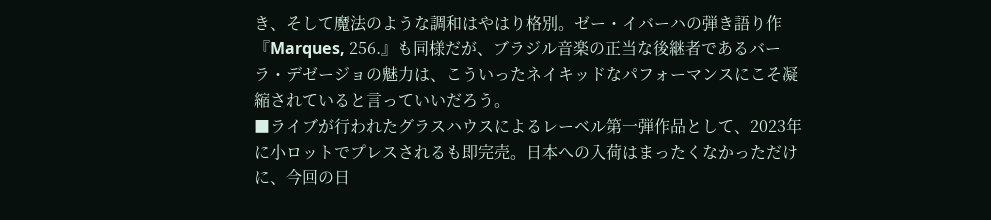き、そして魔法のような調和はやはり格別。ゼー・イバーハの弾き語り作『Marques, 256.』も同様だが、ブラジル音楽の正当な後継者であるバーラ・デゼージョの魅力は、こういったネイキッドなパフォーマンスにこそ凝縮されていると言っていいだろう。
■ライブが行われたグラスハウスによるレーベル第一弾作品として、2023年に小ロットでプレスされるも即完売。日本への入荷はまったくなかっただけに、今回の日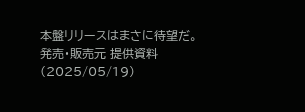本盤リリースはまさに待望だ。
発売・販売元 提供資料(2025/05/19)